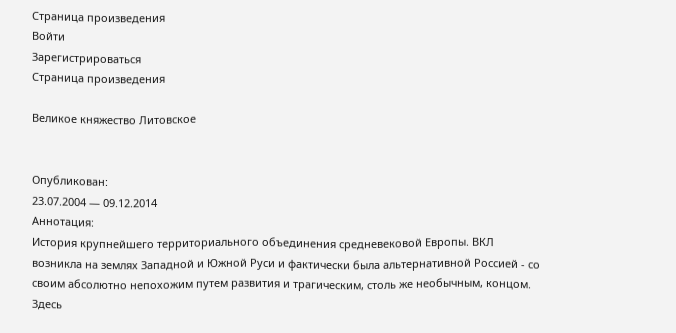Страница произведения
Войти
Зарегистрироваться
Страница произведения

Великое княжество Литовское


Опубликован:
23.07.2004 — 09.12.2014
Аннотация:
История крупнейшего территориального объединения средневековой Европы. ВКЛ возникла на землях Западной и Южной Руси и фактически была альтернативной Россией - со своим абсолютно непохожим путем развития и трагическим, столь же необычным, концом. Здесь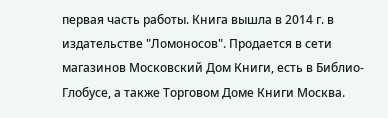первая часть работы. Книга вышла в 2014 г. в издательстве "Ломоносов". Продается в сети магазинов Московский Дом Книги, есть в Библио-Глобусе, а также Торговом Доме Книги Москва.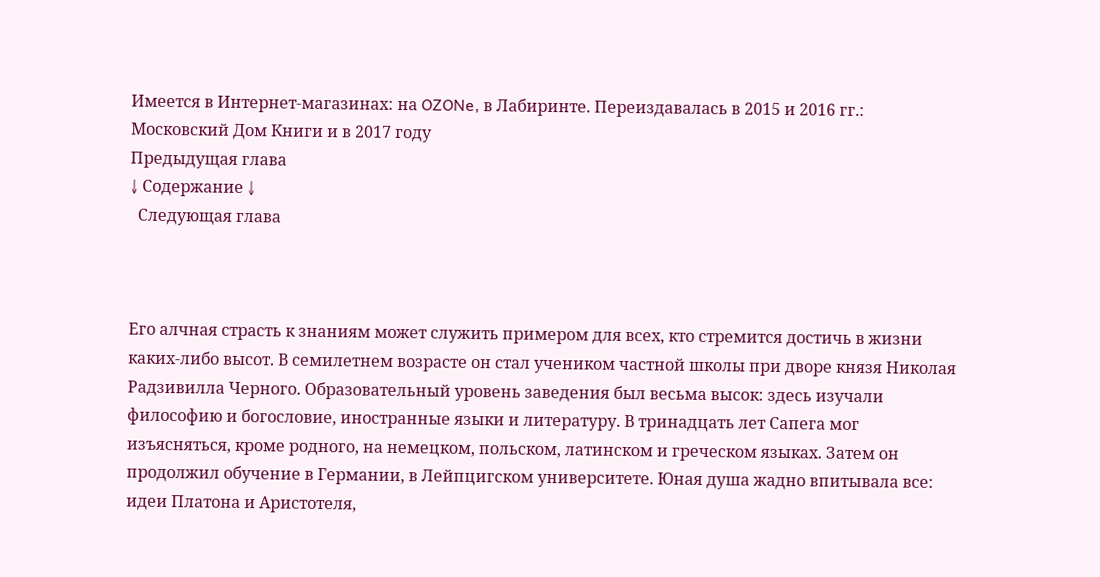Имеется в Интернет-магазинах: на OZONe, в Лабиринте. Переиздавалась в 2015 и 2016 гг.: Московский Дом Книги и в 2017 году
Предыдущая глава
↓ Содержание ↓
  Следующая глава



Его алчная страсть к знаниям может служить примером для всех, кто стремится достичь в жизни каких-либо высот. В семилетнем возрасте он стал учеником частной школы при дворе князя Николая Радзивилла Черного. Образовательный уровень заведения был весьма высок: здесь изучали философию и богословие, иностранные языки и литературу. В тринадцать лет Сапега мог изъясняться, кроме родного, на немецком, польском, латинском и греческом языках. Затем он продолжил обучение в Германии, в Лейпцигском университете. Юная душа жадно впитывала все: идеи Платона и Аристотеля,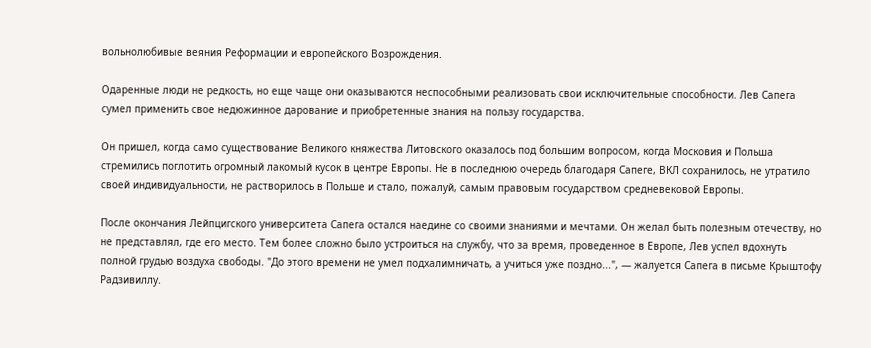вольнолюбивые веяния Реформации и европейского Возрождения.

Одаренные люди не редкость, но еще чаще они оказываются неспособными реализовать свои исключительные способности. Лев Сапега сумел применить свое недюжинное дарование и приобретенные знания на пользу государства.

Он пришел, когда само существование Великого княжества Литовского оказалось под большим вопросом, когда Московия и Польша стремились поглотить огромный лакомый кусок в центре Европы. Не в последнюю очередь благодаря Сапеге, ВКЛ сохранилось, не утратило своей индивидуальности, не растворилось в Польше и стало, пожалуй, самым правовым государством средневековой Европы.

После окончания Лейпцигского университета Сапега остался наедине со своими знаниями и мечтами. Он желал быть полезным отечеству, но не представлял, где его место. Тем более сложно было устроиться на службу, что за время, проведенное в Европе, Лев успел вдохнуть полной грудью воздуха свободы. "До этого времени не умел подхалимничать, а учиться уже поздно...", — жалуется Сапега в письме Крыштофу Радзивиллу.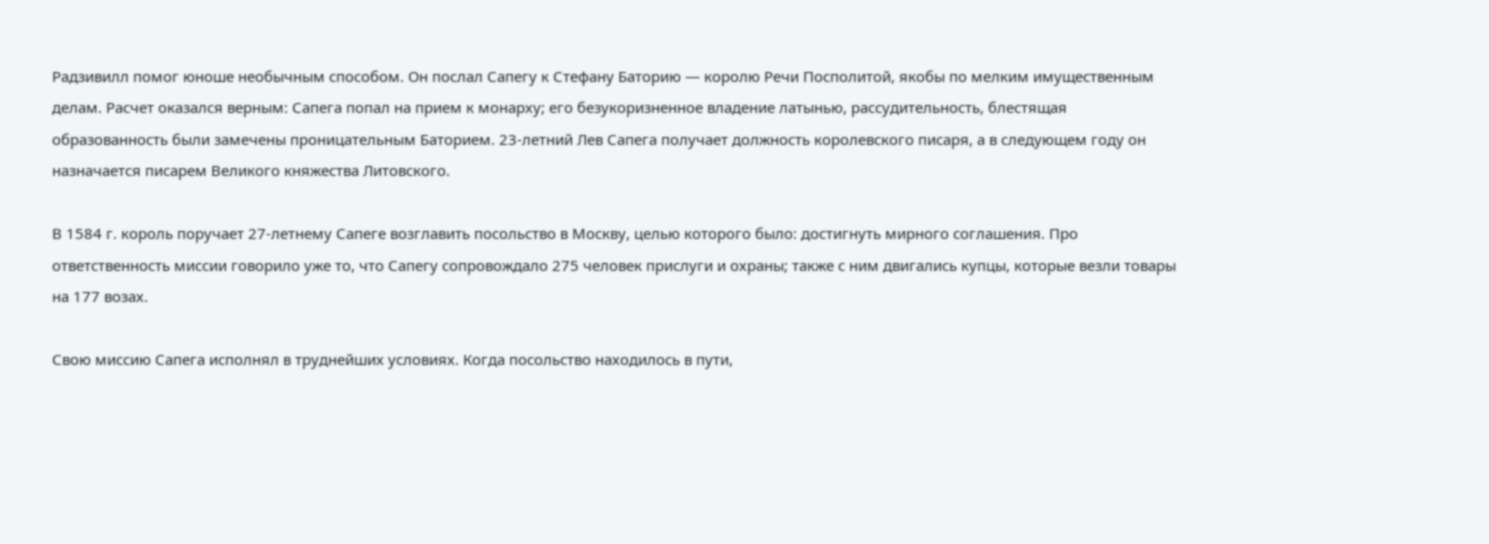Радзивилл помог юноше необычным способом. Он послал Сапегу к Стефану Баторию — королю Речи Посполитой, якобы по мелким имущественным делам. Расчет оказался верным: Сапега попал на прием к монарху; его безукоризненное владение латынью, рассудительность, блестящая образованность были замечены проницательным Баторием. 23-летний Лев Сапега получает должность королевского писаря, а в следующем году он назначается писарем Великого княжества Литовского.

В 1584 г. король поручает 27-летнему Сапеге возглавить посольство в Москву, целью которого было: достигнуть мирного соглашения. Про ответственность миссии говорило уже то, что Сапегу сопровождало 275 человек прислуги и охраны; также с ним двигались купцы, которые везли товары на 177 возах.

Свою миссию Сапега исполнял в труднейших условиях. Когда посольство находилось в пути,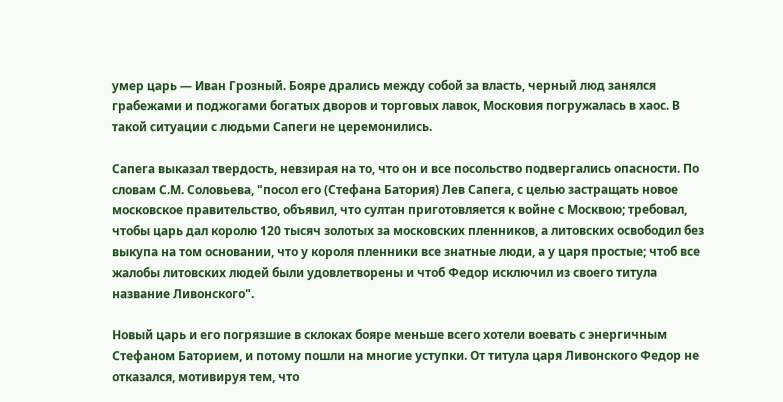умер царь — Иван Грозный. Бояре дрались между собой за власть, черный люд занялся грабежами и поджогами богатых дворов и торговых лавок, Московия погружалась в хаос. В такой ситуации с людьми Сапеги не церемонились.

Сапега выказал твердость, невзирая на то, что он и все посольство подвергались опасности. По словам С.М. Соловьева, "посол его (Стефана Батория) Лев Сапега, с целью застращать новое московское правительство, объявил, что султан приготовляется к войне с Москвою; требовал, чтобы царь дал королю 120 тысяч золотых за московских пленников, а литовских освободил без выкупа на том основании, что у короля пленники все знатные люди, а у царя простые; чтоб все жалобы литовских людей были удовлетворены и чтоб Федор исключил из своего титула название Ливонского".

Новый царь и его погрязшие в склоках бояре меньше всего хотели воевать с энергичным Стефаном Баторием, и потому пошли на многие уступки. От титула царя Ливонского Федор не отказался, мотивируя тем, что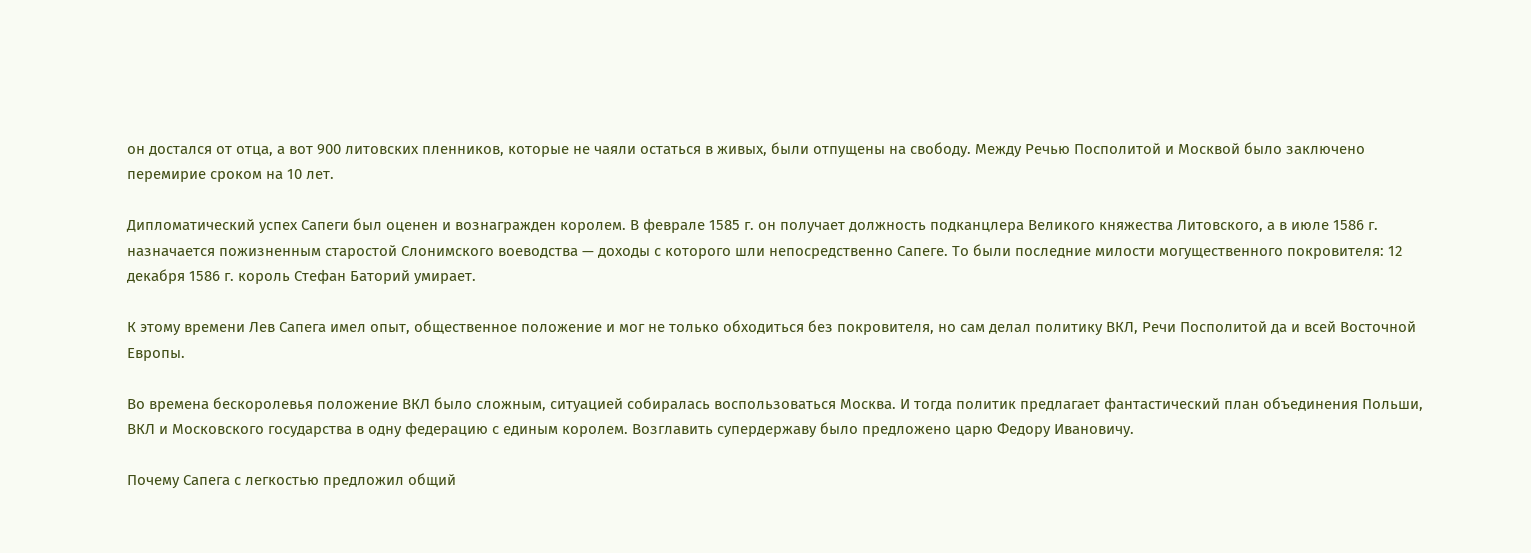он достался от отца, а вот 900 литовских пленников, которые не чаяли остаться в живых, были отпущены на свободу. Между Речью Посполитой и Москвой было заключено перемирие сроком на 10 лет.

Дипломатический успех Сапеги был оценен и вознагражден королем. В феврале 1585 г. он получает должность подканцлера Великого княжества Литовского, а в июле 1586 г. назначается пожизненным старостой Слонимского воеводства — доходы с которого шли непосредственно Сапеге. То были последние милости могущественного покровителя: 12 декабря 1586 г. король Стефан Баторий умирает.

К этому времени Лев Сапега имел опыт, общественное положение и мог не только обходиться без покровителя, но сам делал политику ВКЛ, Речи Посполитой да и всей Восточной Европы.

Во времена бескоролевья положение ВКЛ было сложным, ситуацией собиралась воспользоваться Москва. И тогда политик предлагает фантастический план объединения Польши, ВКЛ и Московского государства в одну федерацию с единым королем. Возглавить супердержаву было предложено царю Федору Ивановичу.

Почему Сапега с легкостью предложил общий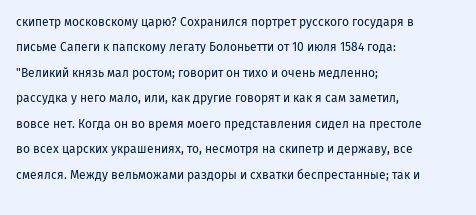скипетр московскому царю? Сохранился портрет русского государя в письме Сапеги к папскому легату Болоньетти от 10 июля 1584 года: "Великий князь мал ростом; говорит он тихо и очень медленно; рассудка у него мало, или, как другие говорят и как я сам заметил, вовсе нет. Когда он во время моего представления сидел на престоле во всех царских украшениях, то, несмотря на скипетр и державу, все смеялся. Между вельможами раздоры и схватки беспрестанные; так и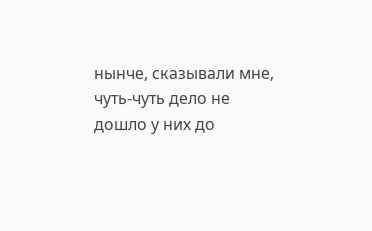нынче, сказывали мне, чуть-чуть дело не дошло у них до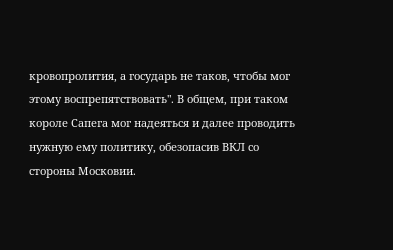кровопролития, а государь не таков, чтобы мог этому воспрепятствовать". В общем, при таком короле Сапега мог надеяться и далее проводить нужную ему политику, обезопасив ВКЛ со стороны Московии.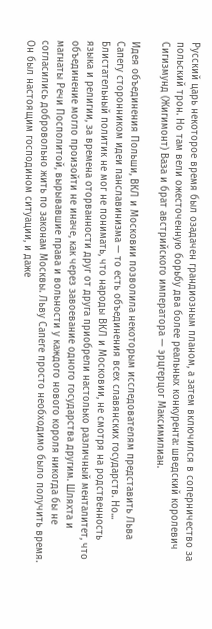Русский царь некоторое время был озадачен грандиозным планом, а затем включился в соперничество за польский трон. Но там вели ожесточенную борьбу два более реальных конкурента: шведский королевич Сигизмунд (Жигимонт) Ваза и брат австрийского императора — эрцгерцог Максимилиан.

Идея объединения Польши, ВКЛ и Московии позволила некоторым исследователям представить Льва Сапегу сторонником идеи панславинизма — то есть объединения всех славянских государств. Но... Блистательный политик не мог не понимать, что народы ВКЛ и Московии, не смотря на родственность языка и религии, за времена оторванности друг от друга приобрели настолько различный менталитет, что объединение могло произойти не иначе, как через завоевание одного государства другим. Шляхта и магнаты Речи Посполитой, вырывавшие права и вольности у каждого нового короля никогда бы не согласились добровольно жить по законам Москвы. Льву Сапеге просто необходимо было получить время. Он был настоящим господином ситуации, и даже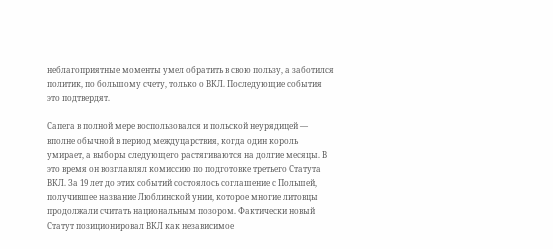неблагоприятные моменты умел обратить в свою пользу, а заботился политик, по большому счету, только о ВКЛ. Последующие события это подтвердят.

Сапега в полной мере воспользовался и польской неурядицей — вполне обычной в период междуцарствия, когда один король умирает, а выборы следующего растягиваются на долгие месяцы. В это время он возглавлял комиссию по подготовке третьего Статута ВКЛ. За 19 лет до этих событий состоялось соглашение с Польшей, получившее название Люблинской унии, которое многие литовцы продолжали считать национальным позором. Фактически новый Статут позиционировал ВКЛ как независимое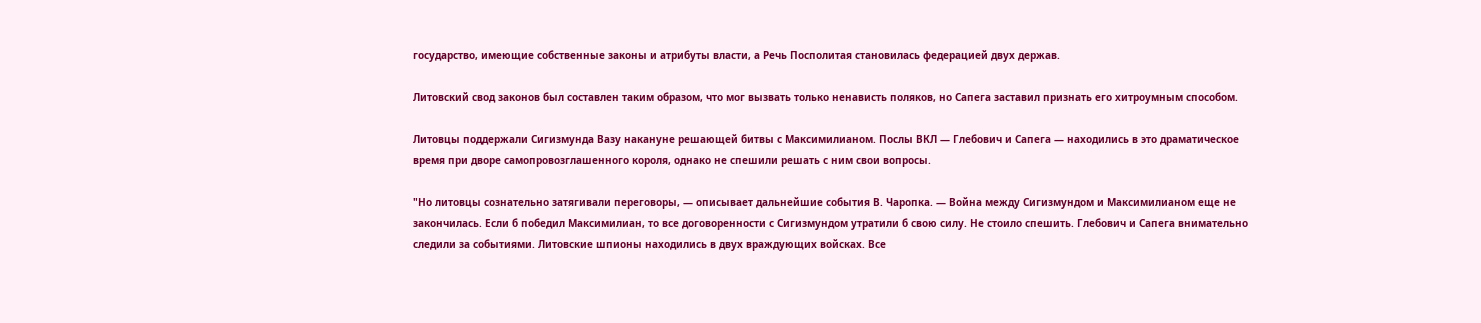государство, имеющие собственные законы и атрибуты власти, а Речь Посполитая становилась федерацией двух держав.

Литовский свод законов был составлен таким образом, что мог вызвать только ненависть поляков, но Сапега заставил признать его хитроумным способом.

Литовцы поддержали Сигизмунда Вазу накануне решающей битвы с Максимилианом. Послы ВКЛ — Глебович и Сапега — находились в это драматическое время при дворе самопровозглашенного короля, однако не спешили решать с ним свои вопросы.

"Но литовцы сознательно затягивали переговоры, — описывает дальнейшие события В. Чаропка. — Война между Сигизмундом и Максимилианом еще не закончилась. Если б победил Максимилиан, то все договоренности с Сигизмундом утратили б свою силу. Не стоило спешить. Глебович и Сапега внимательно следили за событиями. Литовские шпионы находились в двух враждующих войсках. Все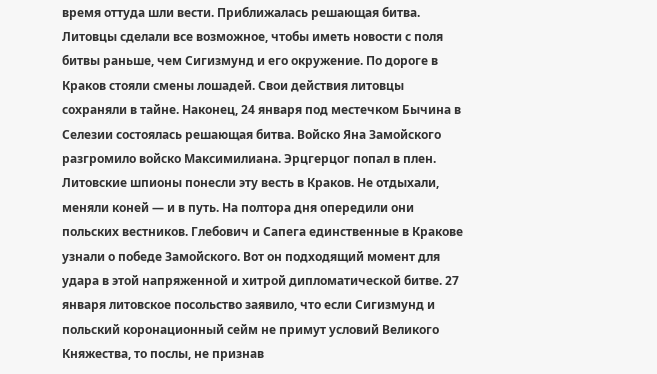время оттуда шли вести. Приближалась решающая битва. Литовцы сделали все возможное, чтобы иметь новости с поля битвы раньше, чем Сигизмунд и его окружение. По дороге в Краков стояли смены лошадей. Свои действия литовцы сохраняли в тайне. Наконец, 24 января под местечком Бычина в Селезии состоялась решающая битва. Войско Яна Замойского разгромило войско Максимилиана. Эрцгерцог попал в плен. Литовские шпионы понесли эту весть в Краков. Не отдыхали, меняли коней — и в путь. На полтора дня опередили они польских вестников. Глебович и Сапега единственные в Кракове узнали о победе Замойского. Вот он подходящий момент для удара в этой напряженной и хитрой дипломатической битве. 27 января литовское посольство заявило, что если Сигизмунд и польский коронационный сейм не примут условий Великого Княжества, то послы, не признав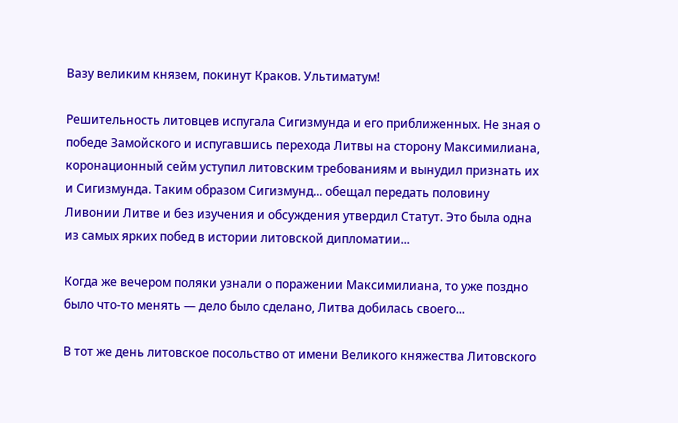Вазу великим князем, покинут Краков. Ультиматум!

Решительность литовцев испугала Сигизмунда и его приближенных. Не зная о победе Замойского и испугавшись перехода Литвы на сторону Максимилиана, коронационный сейм уступил литовским требованиям и вынудил признать их и Сигизмунда. Таким образом Сигизмунд... обещал передать половину Ливонии Литве и без изучения и обсуждения утвердил Статут. Это была одна из самых ярких побед в истории литовской дипломатии...

Когда же вечером поляки узнали о поражении Максимилиана, то уже поздно было что-то менять — дело было сделано, Литва добилась своего...

В тот же день литовское посольство от имени Великого княжества Литовского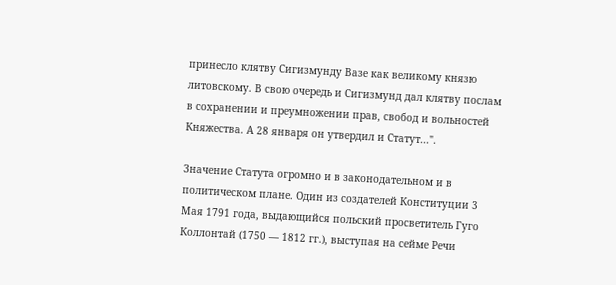принесло клятву Сигизмунду Вазе как великому князю литовскому. В свою очередь и Сигизмунд дал клятву послам в сохранении и преумножении прав, свобод и вольностей Княжества. А 28 января он утвердил и Статут...".

Значение Статута огромно и в законодательном и в политическом плане. Один из создателей Конституции 3 Мая 1791 года, выдающийся польский просветитель Гуго Коллонтай (1750 — 1812 гг.), выступая на сейме Речи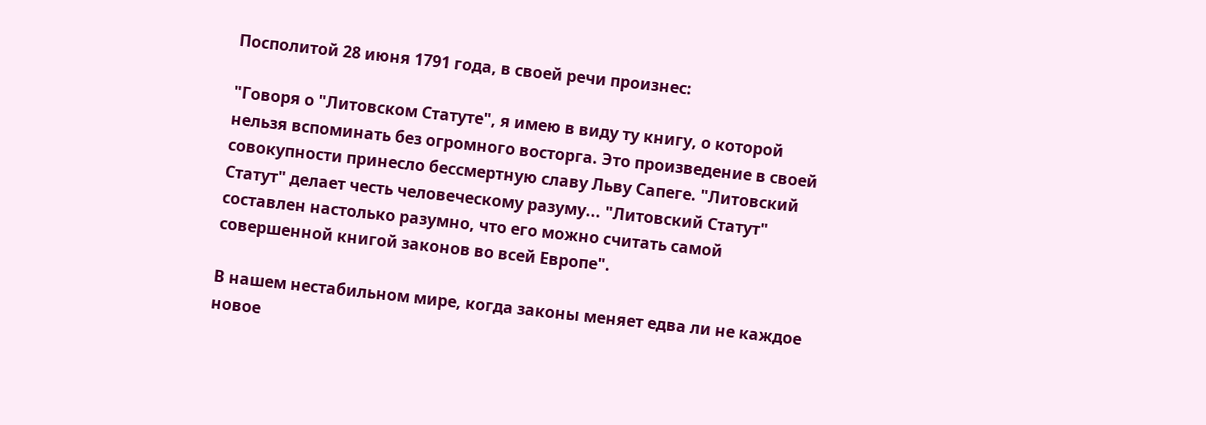Посполитой 28 июня 1791 года, в своей речи произнес:

"Говоря о "Литовском Статуте", я имею в виду ту книгу, о которой нельзя вспоминать без огромного восторга. Это произведение в своей совокупности принесло бессмертную славу Льву Сапеге. "Литовский Статут" делает честь человеческому разуму... "Литовский Статут" составлен настолько разумно, что его можно считать самой совершенной книгой законов во всей Европе".

В нашем нестабильном мире, когда законы меняет едва ли не каждое новое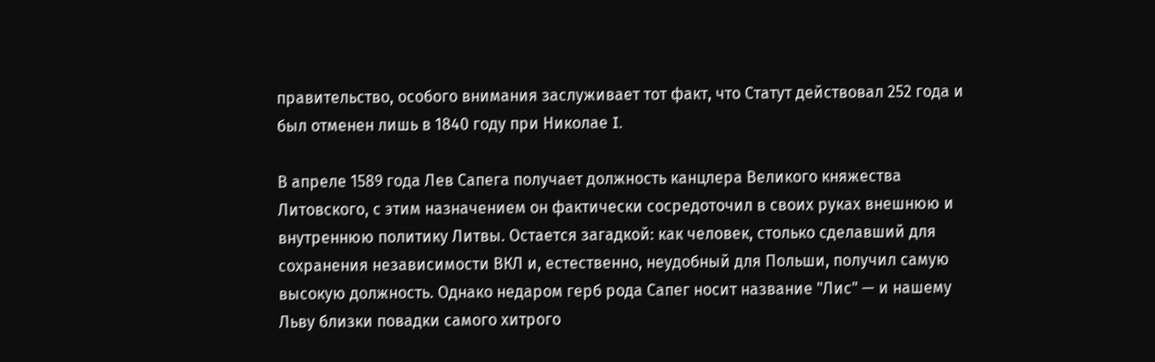правительство, особого внимания заслуживает тот факт, что Статут действовал 252 года и был отменен лишь в 1840 году при Николае I.

В апреле 1589 года Лев Сапега получает должность канцлера Великого княжества Литовского, с этим назначением он фактически сосредоточил в своих руках внешнюю и внутреннюю политику Литвы. Остается загадкой: как человек, столько сделавший для сохранения независимости ВКЛ и, естественно, неудобный для Польши, получил самую высокую должность. Однако недаром герб рода Сапег носит название "Лис" — и нашему Льву близки повадки самого хитрого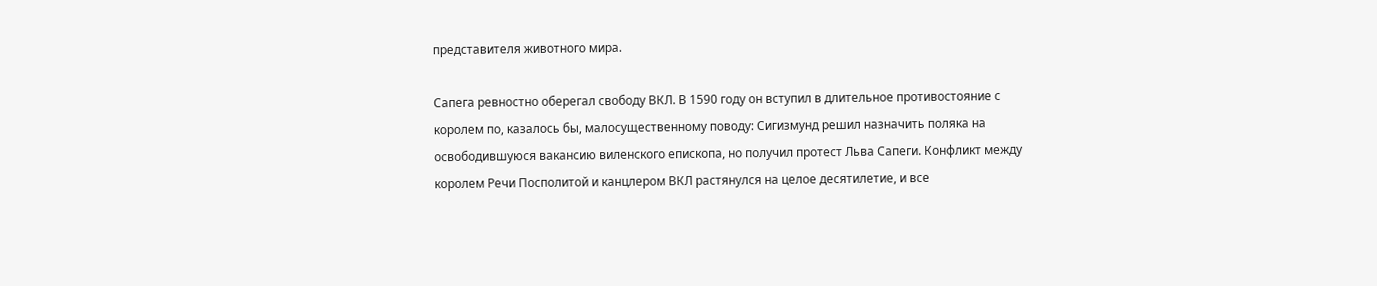представителя животного мира.

Сапега ревностно оберегал свободу ВКЛ. В 1590 году он вступил в длительное противостояние с королем по, казалось бы, малосущественному поводу: Сигизмунд решил назначить поляка на освободившуюся вакансию виленского епископа, но получил протест Льва Сапеги. Конфликт между королем Речи Посполитой и канцлером ВКЛ растянулся на целое десятилетие, и все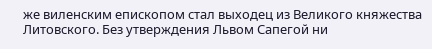же виленским епископом стал выходец из Великого княжества Литовского. Без утверждения Львом Сапегой ни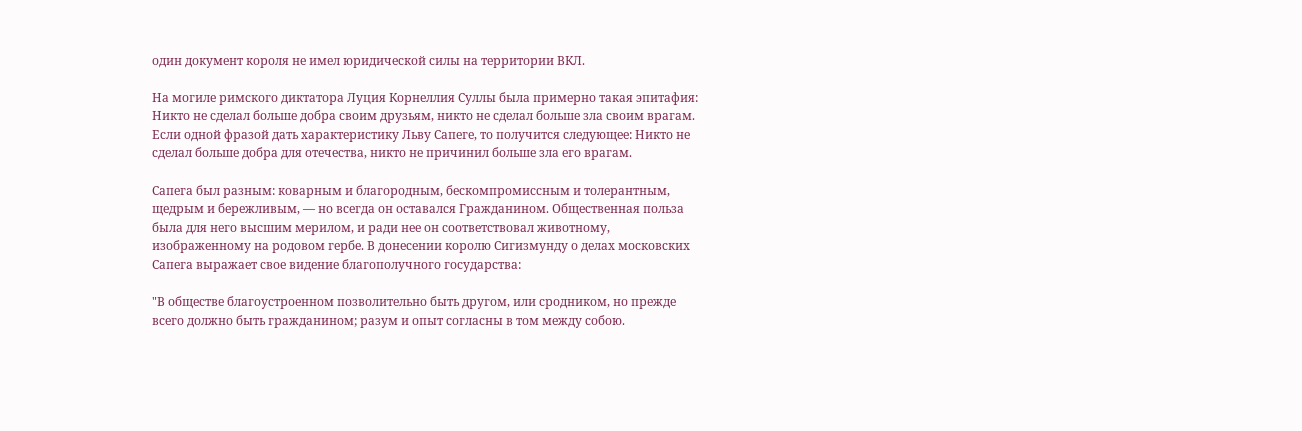один документ короля не имел юридической силы на территории ВКЛ.

На могиле римского диктатора Луция Корнеллия Суллы была примерно такая эпитафия: Никто не сделал больше добра своим друзьям, никто не сделал больше зла своим врагам. Если одной фразой дать характеристику Льву Сапеге, то получится следующее: Никто не сделал больше добра для отечества, никто не причинил больше зла его врагам.

Сапега был разным: коварным и благородным, бескомпромиссным и толерантным, щедрым и бережливым, — но всегда он оставался Гражданином. Общественная польза была для него высшим мерилом, и ради нее он соответствовал животному, изображенному на родовом гербе. В донесении королю Сигизмунду о делах московских Сапега выражает свое видение благополучного государства:

"В обществе благоустроенном позволительно быть другом, или сродником, но прежде всего должно быть гражданином; разум и опыт согласны в том между собою.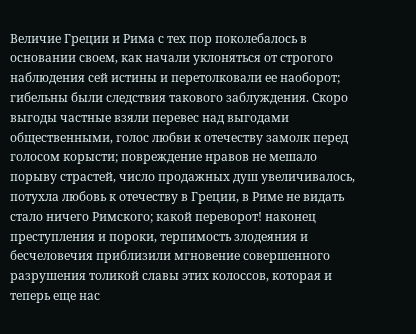Величие Греции и Рима с тех пор поколебалось в основании своем, как начали уклоняться от строгого наблюдения сей истины и перетолковали ее наоборот; гибельны были следствия такового заблуждения. Скоро выгоды частные взяли перевес над выгодами общественными, голос любви к отечеству замолк перед голосом корысти; повреждение нравов не мешало порыву страстей, число продажных душ увеличивалось, потухла любовь к отечеству в Греции, в Риме не видать стало ничего Римского; какой переворот! наконец преступления и пороки, терпимость злодеяния и бесчеловечия приблизили мгновение совершенного разрушения толикой славы этих колоссов, которая и теперь еще нас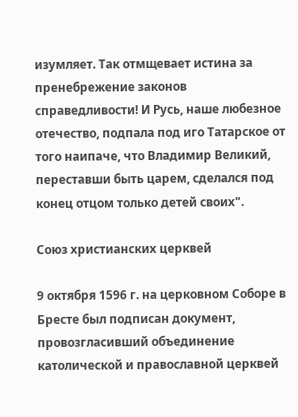изумляет. Так отмщевает истина за пренебрежение законов справедливости! И Русь, наше любезное отечество, подпала под иго Татарское от того наипаче, что Владимир Великий, переставши быть царем, сделался под конец отцом только детей своих".

Союз христианских церквей

9 октября 1596 г. на церковном Соборе в Бресте был подписан документ, провозгласивший объединение католической и православной церквей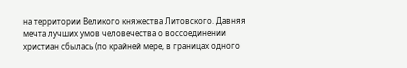на территории Великого княжества Литовского. Давняя мечта лучших умов человечества о воссоединении христиан сбылась (по крайней мере, в границах одного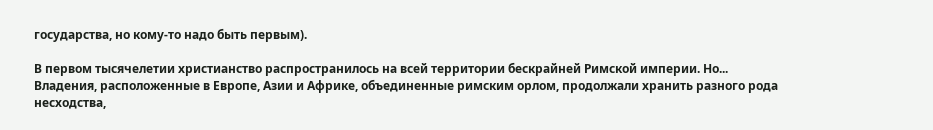государства, но кому-то надо быть первым).

В первом тысячелетии христианство распространилось на всей территории бескрайней Римской империи. Но... Владения, расположенные в Европе, Азии и Африке, объединенные римским орлом, продолжали хранить разного рода несходства,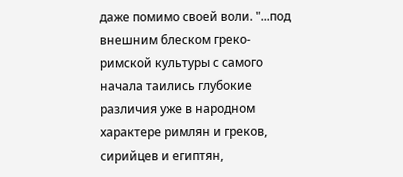даже помимо своей воли. "...под внешним блеском греко-римской культуры с самого начала таились глубокие различия уже в народном характере римлян и греков, сирийцев и египтян,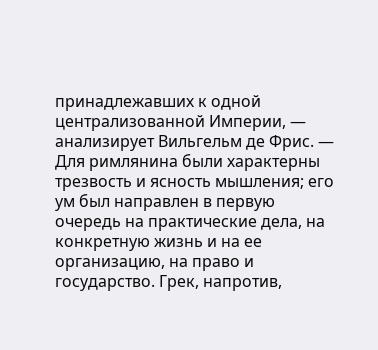принадлежавших к одной централизованной Империи, — анализирует Вильгельм де Фрис. — Для римлянина были характерны трезвость и ясность мышления; его ум был направлен в первую очередь на практические дела, на конкретную жизнь и на ее организацию, на право и государство. Грек, напротив,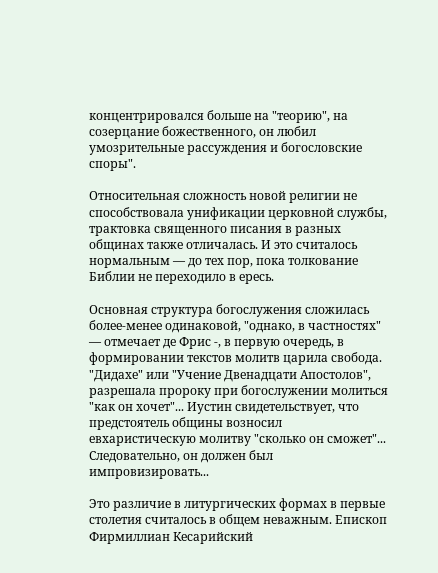концентрировался больше на "теорию", на созерцание божественного, он любил умозрительные рассуждения и богословские споры".

Относительная сложность новой религии не способствовала унификации церковной службы, трактовка священного писания в разных общинах также отличалась. И это считалось нормальным — до тех пор, пока толкование Библии не переходило в ересь.

Основная структура богослужения сложилась более-менее одинаковой, "однако, в частностях" — отмечает де Фрис -, в первую очередь, в формировании текстов молитв царила свобода. "Дидахе" или "Учение Двенадцати Апостолов", разрешала пророку при богослужении молиться "как он хочет"... Иустин свидетельствует, что предстоятель общины возносил евхаристическую молитву "сколько он сможет"... Следовательно, он должен был импровизировать...

Это различие в литургических формах в первые столетия считалось в общем неважным. Епископ Фирмиллиан Кесарийский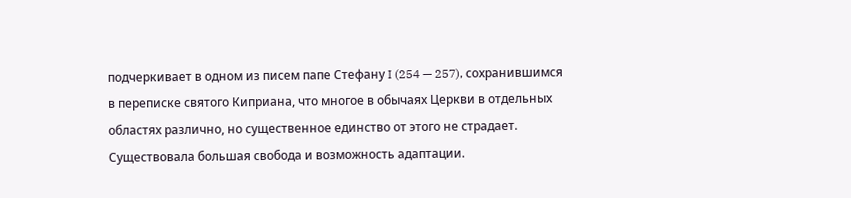подчеркивает в одном из писем папе Стефану I (254 — 257), сохранившимся в переписке святого Киприана, что многое в обычаях Церкви в отдельных областях различно, но существенное единство от этого не страдает. Существовала большая свобода и возможность адаптации.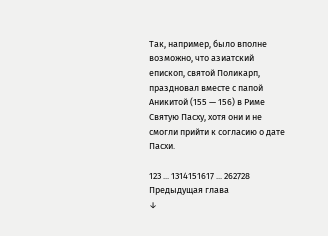Так, например, было вполне возможно, что азиатский епископ, святой Поликарп, праздновал вместе с папой Аникитой (155 — 156) в Риме Святую Пасху, хотя они и не смогли прийти к согласию о дате Пасхи.

123 ... 1314151617 ... 262728
Предыдущая глава
↓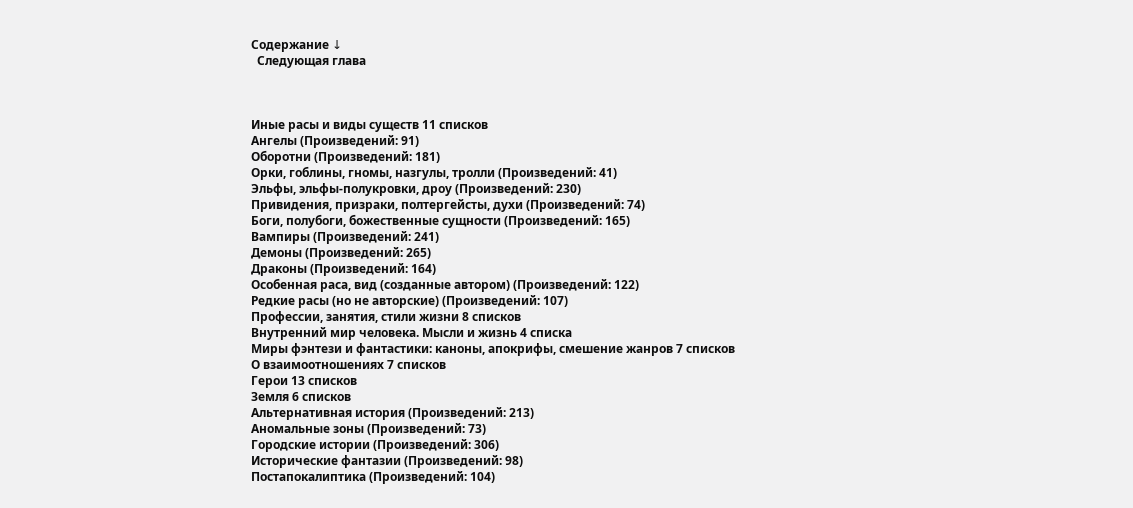Содержание ↓
  Следующая глава



Иные расы и виды существ 11 списков
Ангелы (Произведений: 91)
Оборотни (Произведений: 181)
Орки, гоблины, гномы, назгулы, тролли (Произведений: 41)
Эльфы, эльфы-полукровки, дроу (Произведений: 230)
Привидения, призраки, полтергейсты, духи (Произведений: 74)
Боги, полубоги, божественные сущности (Произведений: 165)
Вампиры (Произведений: 241)
Демоны (Произведений: 265)
Драконы (Произведений: 164)
Особенная раса, вид (созданные автором) (Произведений: 122)
Редкие расы (но не авторские) (Произведений: 107)
Профессии, занятия, стили жизни 8 списков
Внутренний мир человека. Мысли и жизнь 4 списка
Миры фэнтези и фантастики: каноны, апокрифы, смешение жанров 7 списков
О взаимоотношениях 7 списков
Герои 13 списков
Земля 6 списков
Альтернативная история (Произведений: 213)
Аномальные зоны (Произведений: 73)
Городские истории (Произведений: 306)
Исторические фантазии (Произведений: 98)
Постапокалиптика (Произведений: 104)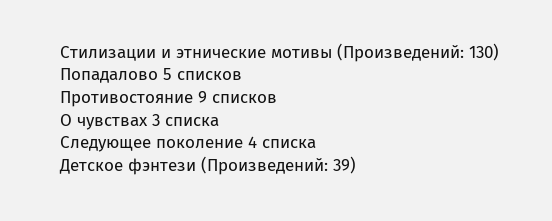Стилизации и этнические мотивы (Произведений: 130)
Попадалово 5 списков
Противостояние 9 списков
О чувствах 3 списка
Следующее поколение 4 списка
Детское фэнтези (Произведений: 39)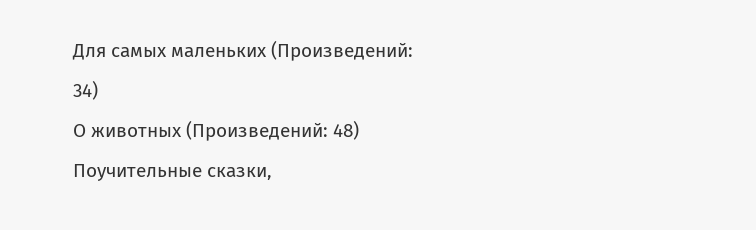Для самых маленьких (Произведений: 34)
О животных (Произведений: 48)
Поучительные сказки,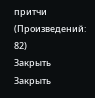притчи (Произведений: 82)
Закрыть
Закрыть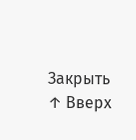Закрыть
↑ Вверх